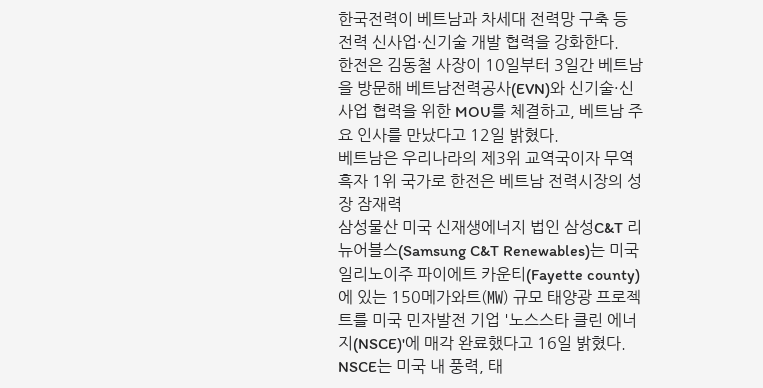한국전력이 베트남과 차세대 전력망 구축 등 전력 신사업·신기술 개발 협력을 강화한다.
한전은 김동철 사장이 10일부터 3일간 베트남을 방문해 베트남전력공사(EVN)와 신기술·신사업 협력을 위한 MOU를 체결하고, 베트남 주요 인사를 만났다고 12일 밝혔다.
베트남은 우리나라의 제3위 교역국이자 무역흑자 1위 국가로 한전은 베트남 전력시장의 성장 잠재력
삼성물산 미국 신재생에너지 법인 삼성C&T 리뉴어블스(Samsung C&T Renewables)는 미국 일리노이주 파이에트 카운티(Fayette county)에 있는 150메가와트(㎿) 규모 태양광 프로젝트를 미국 민자발전 기업 '노스스타 클린 에너지(NSCE)'에 매각 완료했다고 16일 밝혔다.
NSCE는 미국 내 풍력, 태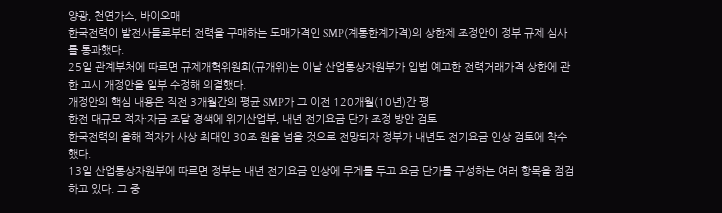양광, 천연가스, 바이오매
한국전력이 발전사들로부터 전력을 구매하는 도매가격인 SMP(계통한계가격)의 상한제 조정안이 정부 규제 심사를 통과했다.
25일 관계부처에 따르면 규제개혁위원회(규개위)는 이날 산업통상자원부가 입법 예고한 전력거래가격 상한에 관한 고시 개정안을 일부 수정해 의결했다.
개정안의 핵심 내용은 직전 3개월간의 평균 SMP가 그 이전 120개월(10년)간 평
한전 대규모 적자·자금 조달 경색에 위기산업부, 내년 전기요금 단가 조정 방안 검토
한국전력의 올해 적자가 사상 최대인 30조 원을 넘을 것으로 전망되자 정부가 내년도 전기요금 인상 검토에 착수했다.
13일 산업통상자원부에 따르면 정부는 내년 전기요금 인상에 무게를 두고 요금 단가를 구성하는 여러 항목을 점검하고 있다. 그 중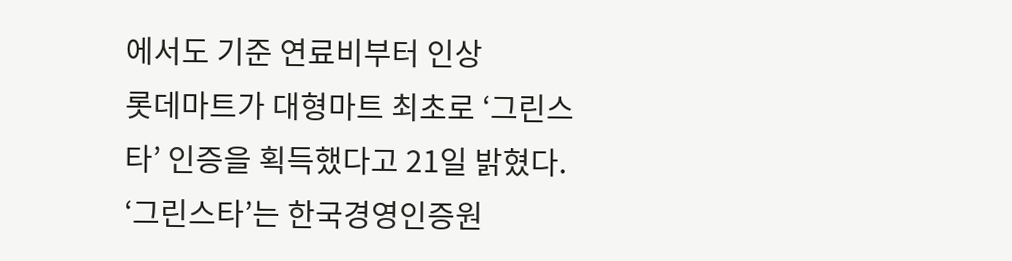에서도 기준 연료비부터 인상
롯데마트가 대형마트 최초로 ‘그린스타’ 인증을 획득했다고 21일 밝혔다.
‘그린스타’는 한국경영인증원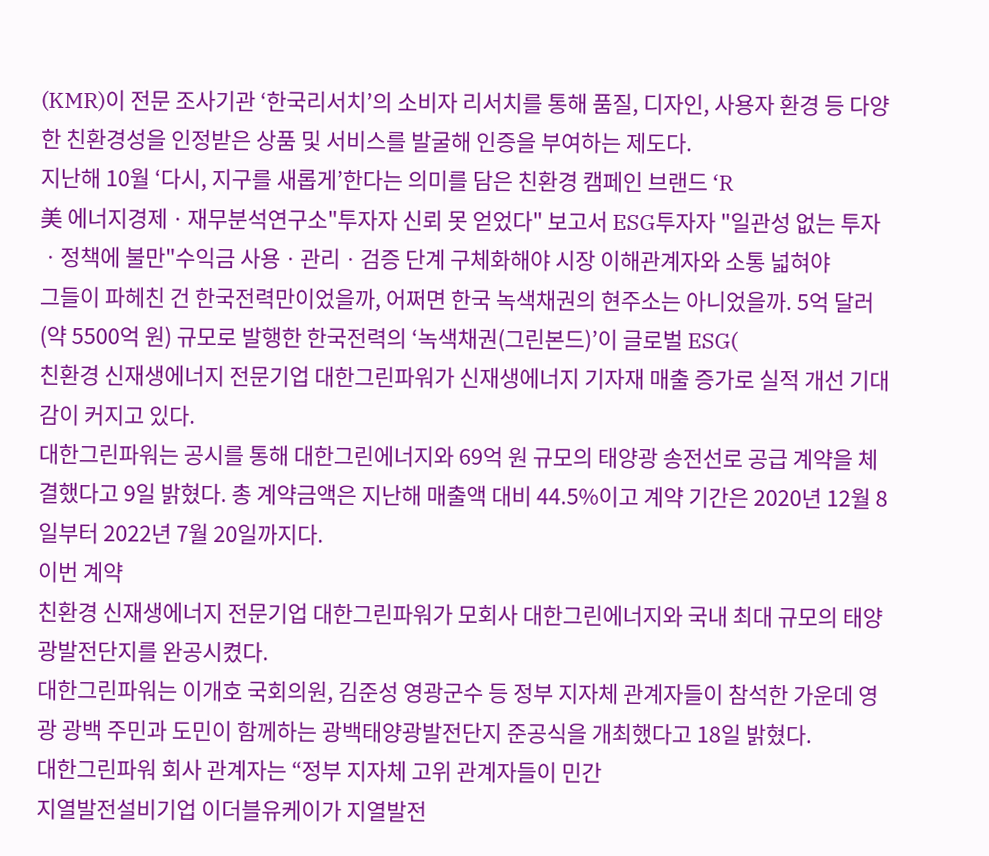(KMR)이 전문 조사기관 ‘한국리서치’의 소비자 리서치를 통해 품질, 디자인, 사용자 환경 등 다양한 친환경성을 인정받은 상품 및 서비스를 발굴해 인증을 부여하는 제도다.
지난해 10월 ‘다시, 지구를 새롭게’한다는 의미를 담은 친환경 캠페인 브랜드 ‘R
美 에너지경제ㆍ재무분석연구소"투자자 신뢰 못 얻었다" 보고서 ESG투자자 "일관성 없는 투자ㆍ정책에 불만"수익금 사용ㆍ관리ㆍ검증 단계 구체화해야 시장 이해관계자와 소통 넓혀야
그들이 파헤친 건 한국전력만이었을까, 어쩌면 한국 녹색채권의 현주소는 아니었을까. 5억 달러(약 5500억 원) 규모로 발행한 한국전력의 ‘녹색채권(그린본드)’이 글로벌 ESG(
친환경 신재생에너지 전문기업 대한그린파워가 신재생에너지 기자재 매출 증가로 실적 개선 기대감이 커지고 있다.
대한그린파워는 공시를 통해 대한그린에너지와 69억 원 규모의 태양광 송전선로 공급 계약을 체결했다고 9일 밝혔다. 총 계약금액은 지난해 매출액 대비 44.5%이고 계약 기간은 2020년 12월 8일부터 2022년 7월 20일까지다.
이번 계약
친환경 신재생에너지 전문기업 대한그린파워가 모회사 대한그린에너지와 국내 최대 규모의 태양광발전단지를 완공시켰다.
대한그린파워는 이개호 국회의원, 김준성 영광군수 등 정부 지자체 관계자들이 참석한 가운데 영광 광백 주민과 도민이 함께하는 광백태양광발전단지 준공식을 개최했다고 18일 밝혔다.
대한그린파워 회사 관계자는 “정부 지자체 고위 관계자들이 민간
지열발전설비기업 이더블유케이가 지열발전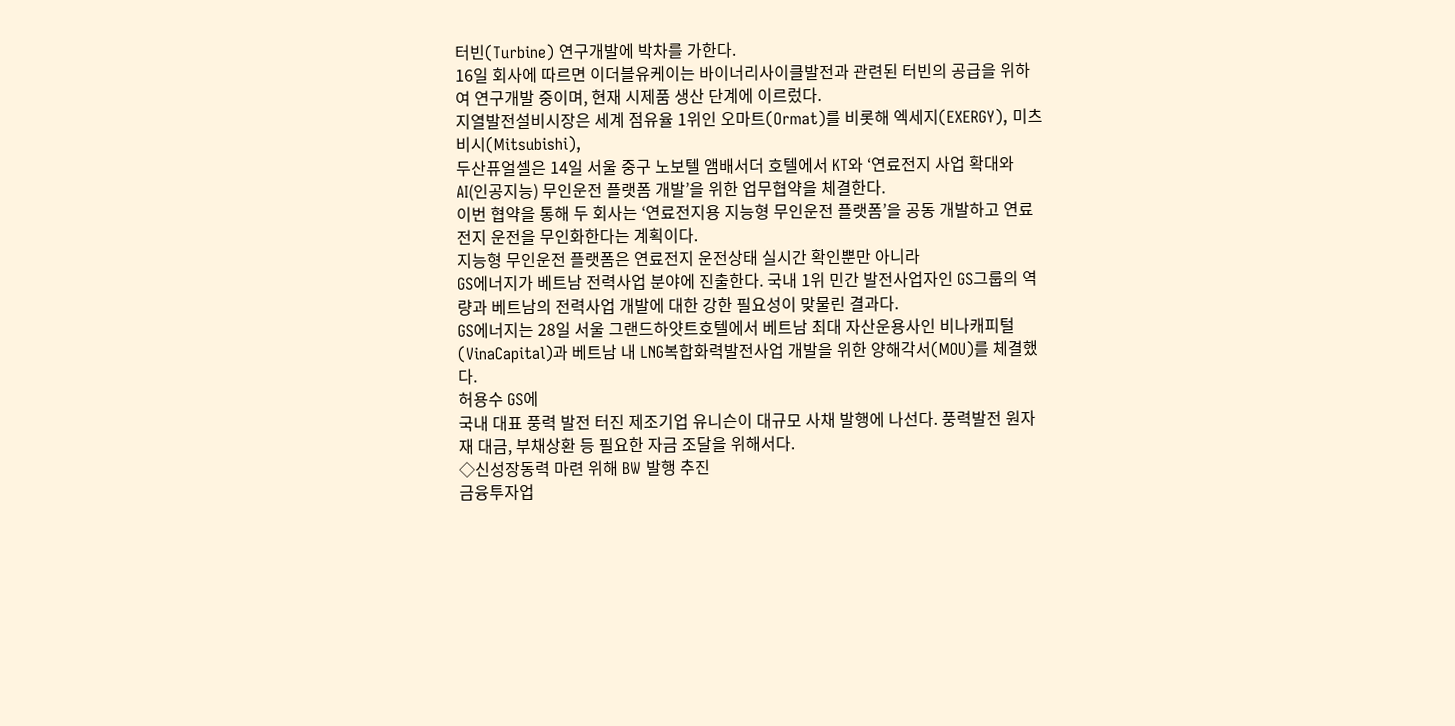터빈(Turbine) 연구개발에 박차를 가한다.
16일 회사에 따르면 이더블유케이는 바이너리사이클발전과 관련된 터빈의 공급을 위하여 연구개발 중이며, 현재 시제품 생산 단계에 이르렀다.
지열발전설비시장은 세계 점유율 1위인 오마트(Ormat)를 비롯해 엑세지(EXERGY), 미츠비시(Mitsubishi),
두산퓨얼셀은 14일 서울 중구 노보텔 앰배서더 호텔에서 KT와 ‘연료전지 사업 확대와 AI(인공지능) 무인운전 플랫폼 개발’을 위한 업무협약을 체결한다.
이번 협약을 통해 두 회사는 ‘연료전지용 지능형 무인운전 플랫폼’을 공동 개발하고 연료전지 운전을 무인화한다는 계획이다.
지능형 무인운전 플랫폼은 연료전지 운전상태 실시간 확인뿐만 아니라
GS에너지가 베트남 전력사업 분야에 진출한다. 국내 1위 민간 발전사업자인 GS그룹의 역량과 베트남의 전력사업 개발에 대한 강한 필요성이 맞물린 결과다.
GS에너지는 28일 서울 그랜드하얏트호텔에서 베트남 최대 자산운용사인 비나캐피털(VinaCapital)과 베트남 내 LNG복합화력발전사업 개발을 위한 양해각서(MOU)를 체결했다.
허용수 GS에
국내 대표 풍력 발전 터진 제조기업 유니슨이 대규모 사채 발행에 나선다. 풍력발전 원자재 대금, 부채상환 등 필요한 자금 조달을 위해서다.
◇신성장동력 마련 위해 BW 발행 추진
금융투자업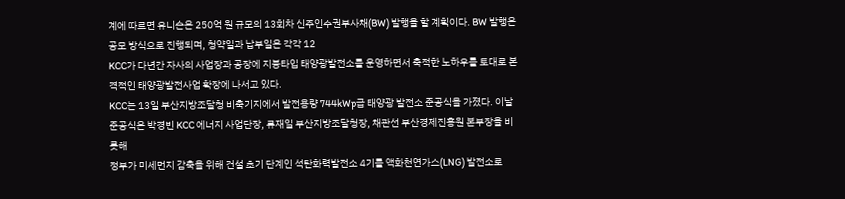계에 따르면 유니슨은 250억 원 규모의 13회차 신주인수권부사채(BW) 발행을 할 계획이다. BW 발행은 공모 방식으로 진행되며, 청약일과 납부일은 각각 12
KCC가 다년간 자사의 사업장과 공장에 지붕타입 태양광발전소를 운영하면서 축적한 노하우를 토대로 본격적인 태양광발전사업 확장에 나서고 있다.
KCC는 13일 부산지방조달청 비축기지에서 발전용량 744kWp급 태양광 발전소 준공식을 가졌다. 이날 준공식은 박경빈 KCC 에너지 사업단장, 류재일 부산지방조달청장, 채관선 부산경제진흥원 본부장을 비롯해
정부가 미세먼지 감축을 위해 건설 초기 단계인 석탄화력발전소 4기를 액화천연가스(LNG) 발전소로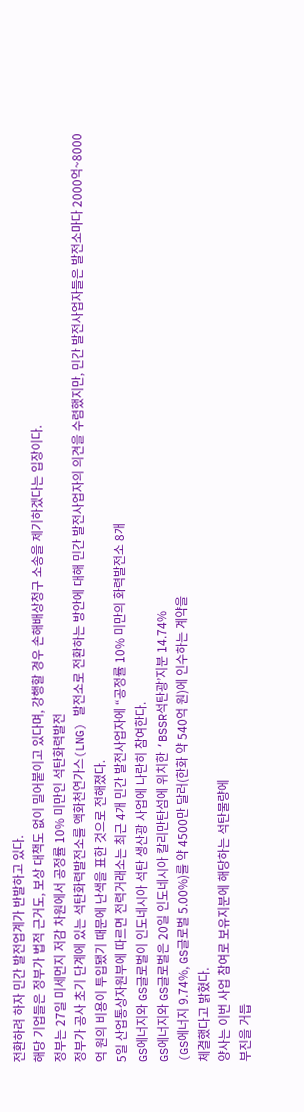전환하려 하자 민간 발전업계가 반발하고 있다.
해당 기업들은 정부가 법적 근거도, 보상 대책도 없이 밀어붙이고 있다며, 강행할 경우 손해배상청구 소송을 제기하겠다는 입장이다.
정부는 27일 미세먼지 저감 차원에서 공정률 10% 미만인 석탄화력발전
정부가 공사 초기 단계에 있는 석탄화력발전소를 액화천연가스(LNG) 발전소로 전환하는 방안에 대해 민간 발전사업자의 의견을 수렴했지만, 민간 발전사업자들은 발전소마다 2000억~8000억 원의 비용이 투입됐기 때문에 난색을 표한 것으로 전해졌다.
5일 산업통상자원부에 따르면 전력거래소는 최근 4개 민간 발전사업자에 “공정률 10% 미만의 화력발전소 8개
GS에너지와 GS글로벌이 인도네시아 석탄 생산광 사업에 나란히 참여한다.
GS에너지와 GS글로벌은 20일 인도네시아 칼리만탄섬에 위치한 ‘BSSR석탄광’지분 14.74%
(GS에너지 9.74%, GS글로벌 5.00%)를 약 4500만 달러(한화 약 540억 원)에 인수하는 계약을
체결했다고 밝혔다.
양사는 이번 사업 참여로 보유지분에 해당하는 석탄물량에
부진을 거듭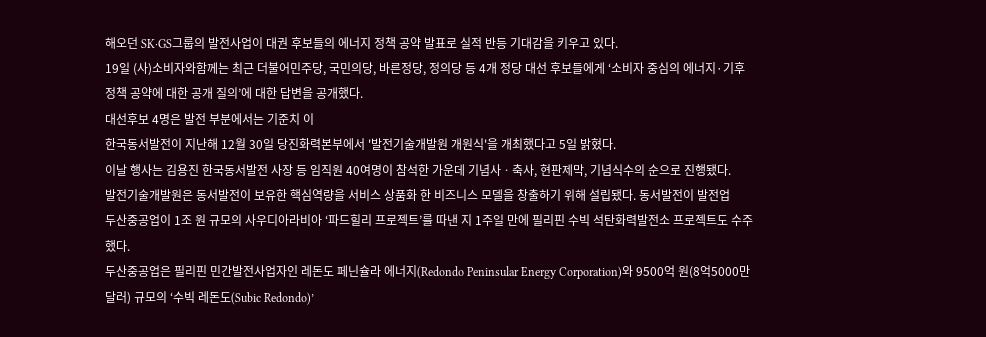해오던 SK·GS그룹의 발전사업이 대권 후보들의 에너지 정책 공약 발표로 실적 반등 기대감을 키우고 있다.
19일 (사)소비자와함께는 최근 더불어민주당, 국민의당, 바른정당, 정의당 등 4개 정당 대선 후보들에게 ‘소비자 중심의 에너지·기후 정책 공약에 대한 공개 질의’에 대한 답변을 공개했다.
대선후보 4명은 발전 부분에서는 기준치 이
한국동서발전이 지난해 12월 30일 당진화력본부에서 '발전기술개발원 개원식'을 개최했다고 5일 밝혔다.
이날 행사는 김용진 한국동서발전 사장 등 임직원 40여명이 참석한 가운데 기념사ㆍ축사, 현판제막, 기념식수의 순으로 진행됐다.
발전기술개발원은 동서발전이 보유한 핵심역량을 서비스 상품화 한 비즈니스 모델을 창출하기 위해 설립됐다. 동서발전이 발전업
두산중공업이 1조 원 규모의 사우디아라비아 ‘파드힐리 프로젝트’를 따낸 지 1주일 만에 필리핀 수빅 석탄화력발전소 프로젝트도 수주했다.
두산중공업은 필리핀 민간발전사업자인 레돈도 페닌슐라 에너지(Redondo Peninsular Energy Corporation)와 9500억 원(8억5000만 달러) 규모의 ‘수빅 레돈도(Subic Redondo)’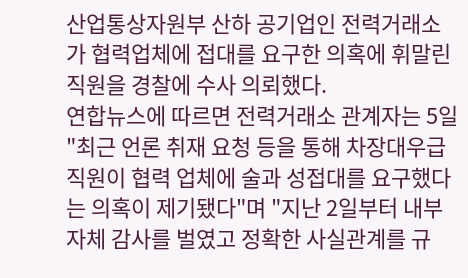산업통상자원부 산하 공기업인 전력거래소가 협력업체에 접대를 요구한 의혹에 휘말린 직원을 경찰에 수사 의뢰했다.
연합뉴스에 따르면 전력거래소 관계자는 5일 "최근 언론 취재 요청 등을 통해 차장대우급 직원이 협력 업체에 술과 성접대를 요구했다는 의혹이 제기됐다"며 "지난 2일부터 내부 자체 감사를 벌였고 정확한 사실관계를 규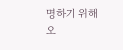명하기 위해 오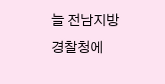늘 전남지방경찰청에